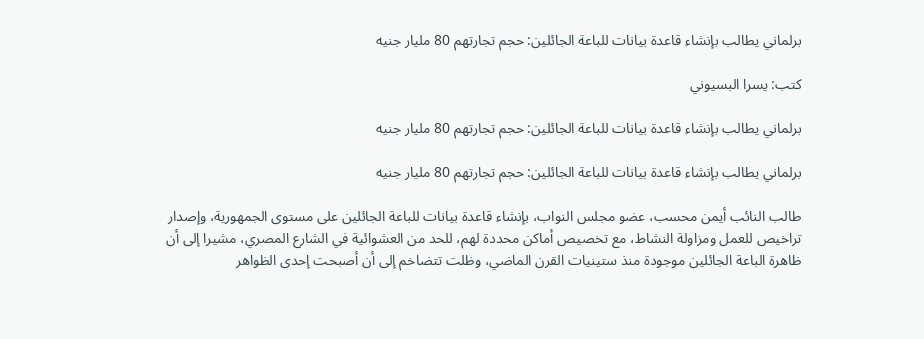برلماني يطالب بإنشاء قاعدة بيانات للباعة الجائلين: حجم تجارتهم 80 مليار جنيه

كتب: يسرا البسيوني

برلماني يطالب بإنشاء قاعدة بيانات للباعة الجائلين: حجم تجارتهم 80 مليار جنيه

برلماني يطالب بإنشاء قاعدة بيانات للباعة الجائلين: حجم تجارتهم 80 مليار جنيه

طالب النائب أيمن محسب، عضو مجلس النواب، بإنشاء قاعدة بيانات للباعة الجائلين على مستوى الجمهورية، وإصدار تراخيص للعمل ومزاولة النشاط، مع تخصيص أماكن محددة لهم، للحد من العشوائية في الشارع المصري، مشيرا إلى أن ظاهرة الباعة الجائلين موجودة منذ ستينيات القرن الماضي، وظلت تتضاخم إلى أن أصبحت إحدى الظواهر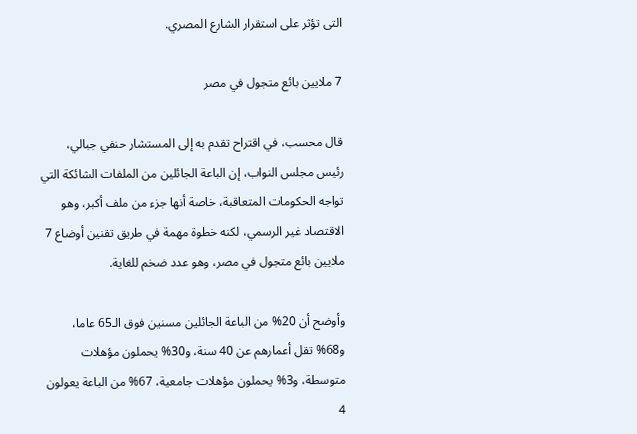التى تؤثر على استقرار الشارع المصري.

7 ملايين بائع متجول في مصر

قال محسب، في اقتراح تقدم به إلى المستشار حنفي جبالي، رئيس مجلس النواب، إن الباعة الجائلين من الملفات الشائكة التي تواجه الحكومات المتعاقبة، خاصة أنها جزء من ملف أكبر، وهو الاقتصاد غير الرسمي، لكنه خطوة مهمة في طريق تقنين أوضاع 7 ملايين بائع متجول في مصر، وهو عدد ضخم للغاية.

وأوضح أن 20% من الباعة الجائلين مسنين فوق الـ65 عاما، و68% تقل أعمارهم عن 40 سنة، و30% يحملون مؤهلات متوسطة، و3% يحملون مؤهلات جامعية، 67% من الباعة يعولون 4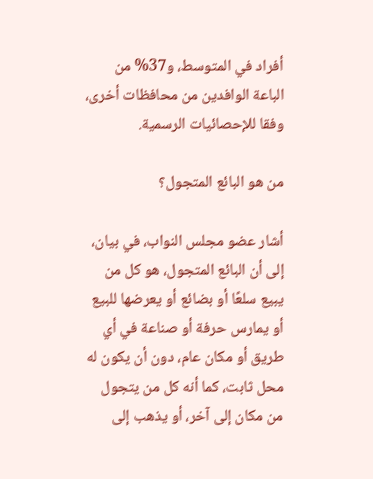أفراد في المتوسط، و37% من الباعة الوافدين من محافظات أخرى، وفقا للإحصائيات الرسمية.

من هو البائع المتجول؟

أشار عضو مجلس النواب، في بيان، إلى أن البائع المتجول، هو كل من يبيع سلعًا أو بضائع أو يعرضها للبيع أو يمارس حرفة أو صناعة في أي طريق أو مكان عام، دون أن يكون له محل ثابت، كما أنه كل من يتجول من مكان إلى آخر، أو يذهب إلى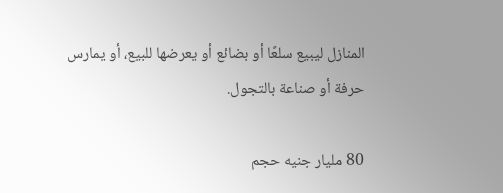المنازل ليبيع سلعًا أو بضائع أو يعرضها للبيع، أو يمارس حرفة أو صناعة بالتجول.

80 مليار جنيه حجم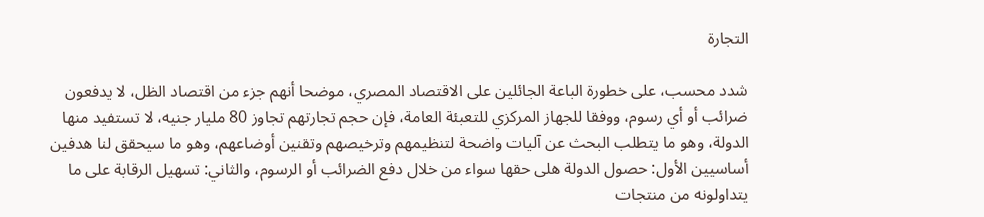التجارة

شدد محسب، على خطورة الباعة الجائلين على الاقتصاد المصري، موضحا أنهم جزء من اقتصاد الظل، لا يدفعون ضرائب أو أي رسوم، ووفقا للجهاز المركزي للتعبئة العامة، فإن حجم تجارتهم تجاوز 80 مليار جنيه، لا تستفيد منها الدولة، وهو ما يتطلب البحث عن آليات واضحة لتنظيمهم وترخيصهم وتقنين أوضاعهم، وهو ما سيحقق لنا هدفين أساسيين الأول: حصول الدولة هلى حقها سواء من خلال دفع الضرائب أو الرسوم، والثاني: تسهيل الرقابة على ما يتداولونه من منتجات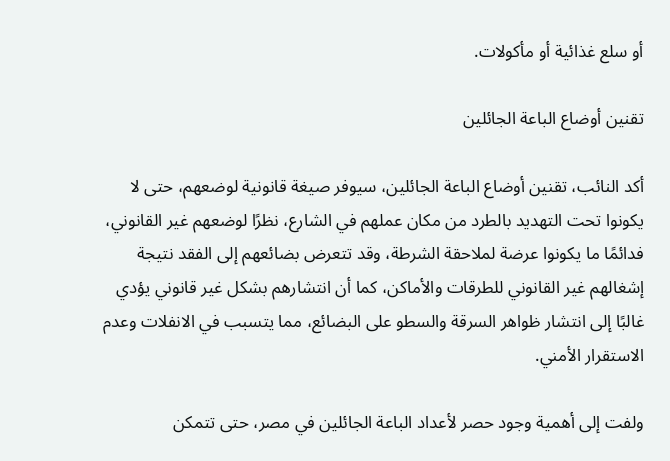أو سلع غذائية أو مأكولات.

تقنين أوضاع الباعة الجائلين

أكد النائب، تقنين أوضاع الباعة الجائلين، سيوفر صيغة قانونية لوضعهم، حتى لا يكونوا تحت التهديد بالطرد من مكان عملهم في الشارع، نظرًا لوضعهم غير القانوني، فدائمًا ما يكونوا عرضة لملاحقة الشرطة، وقد تتعرض بضائعهم إلى الفقد نتيجة إشغالهم غير القانوني للطرقات والأماكن، كما أن انتشارهم بشكل غير قانوني يؤدي غالبًا إلى انتشار ظواهر السرقة والسطو على البضائع، مما يتسبب في الانفلات وعدم الاستقرار الأمني.

ولفت إلى أهمية وجود حصر لأعداد الباعة الجائلين في مصر، حتى تتمكن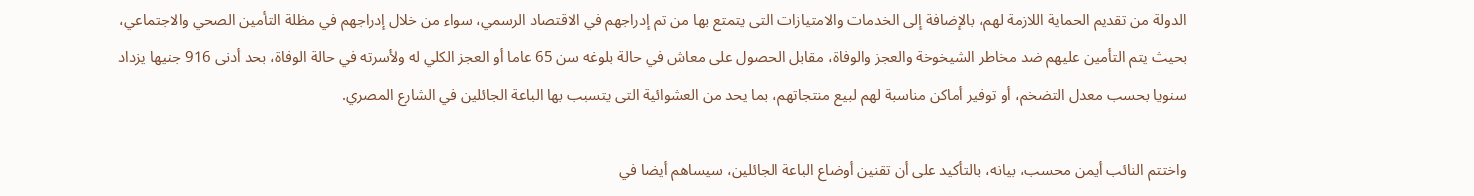الدولة من تقديم الحماية اللازمة لهم، بالإضافة إلى الخدمات والامتيازات التى يتمتع بها من تم إدراجهم في الاقتصاد الرسمي، سواء من خلال إدراجهم في مظلة التأمين الصحي والاجتماعي، بحيث يتم التأمين عليهم ضد مخاطر الشيخوخة والعجز والوفاة، مقابل الحصول على معاش في حالة بلوغه سن 65 عاما أو العجز الكلي له ولأسرته في حالة الوفاة، بحد أدنى 916 جنيها يزداد سنويا بحسب معدل التضخم، أو توفير أماكن مناسبة لهم لبيع منتجاتهم، بما يحد من العشوائية التى يتسبب بها الباعة الجائلين في الشارع المصري.

واختتم النائب أيمن محسب، بيانه، بالتأكيد على أن تقنين أوضاع الباعة الجائلين، سيساهم أيضا في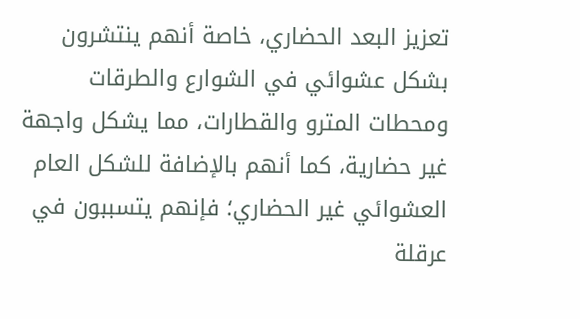تعزيز البعد الحضاري، خاصة أنهم ينتشرون بشكل عشوائي في الشوارع والطرقات ومحطات المترو والقطارات، مما يشكل واجهة غير حضارية، كما أنهم بالإضافة للشكل العام العشوائي غير الحضاري؛ فإنهم يتسببون في عرقلة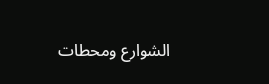الشوارع ومحطات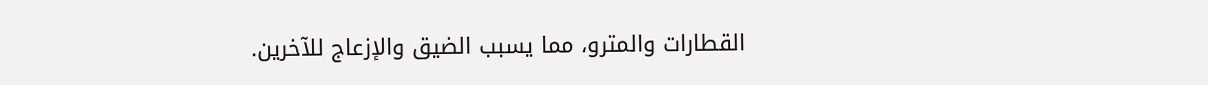القطارات والمترو، مما يسبب الضيق والإزعاج للآخرين.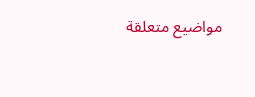مواضيع متعلقة